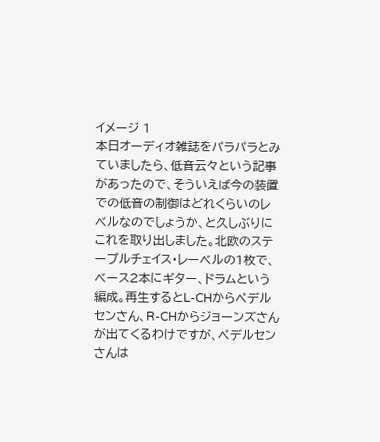イメージ 1
本日オーディオ雑誌をパラパラとみていましたら、低音云々という記事があったので、そういえば今の装置での低音の制御はどれくらいのレベルなのでしょうか、と久しぶりにこれを取り出しました。北欧のステープルチェイス・レーベルの1枚で、ベース2本にギター、ドラムという編成。再生するとL-CHからペデルセンさん、R-CHからジョーンズさんが出てくるわけですが、ペデルセンさんは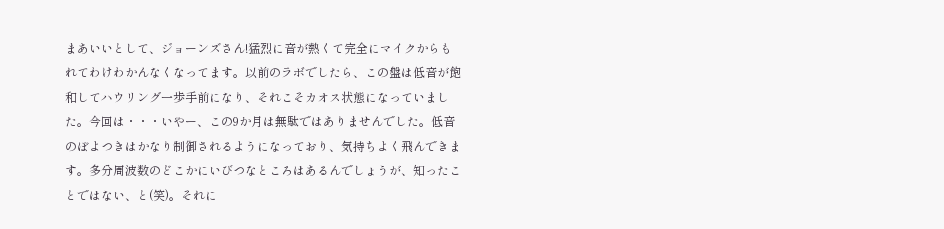まあいいとして、ジョーンズさん!猛烈に音が熱くて完全にマイクからもれてわけわかんなくなってます。以前のラボでしたら、この盤は低音が飽和してハウリング一歩手前になり、それこそカオス状態になっていました。今回は・・・いやー、この9か月は無駄ではありませんでした。低音のぼよつきはかなり制御されるようになっており、気持ちよく飛んできます。多分周波数のどこかにいびつなところはあるんでしょうが、知ったことではない、と(笑)。それに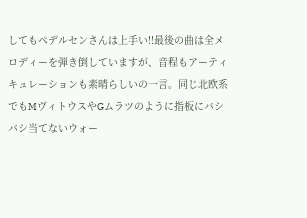してもペデルセンさんは上手い!!最後の曲は全メロディーを弾き倒していますが、音程もアーティキュレーションも素晴らしいの一言。同じ北欧系でもMヴィトウスやGムラツのように指板にバシバシ当てないウォー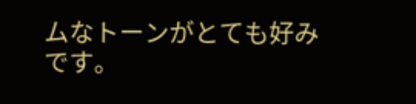ムなトーンがとても好みです。